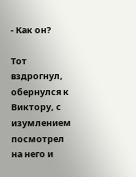- Как он?

Тот вздрогнул, обернулся к Виктору, с изумлением посмотрел на него и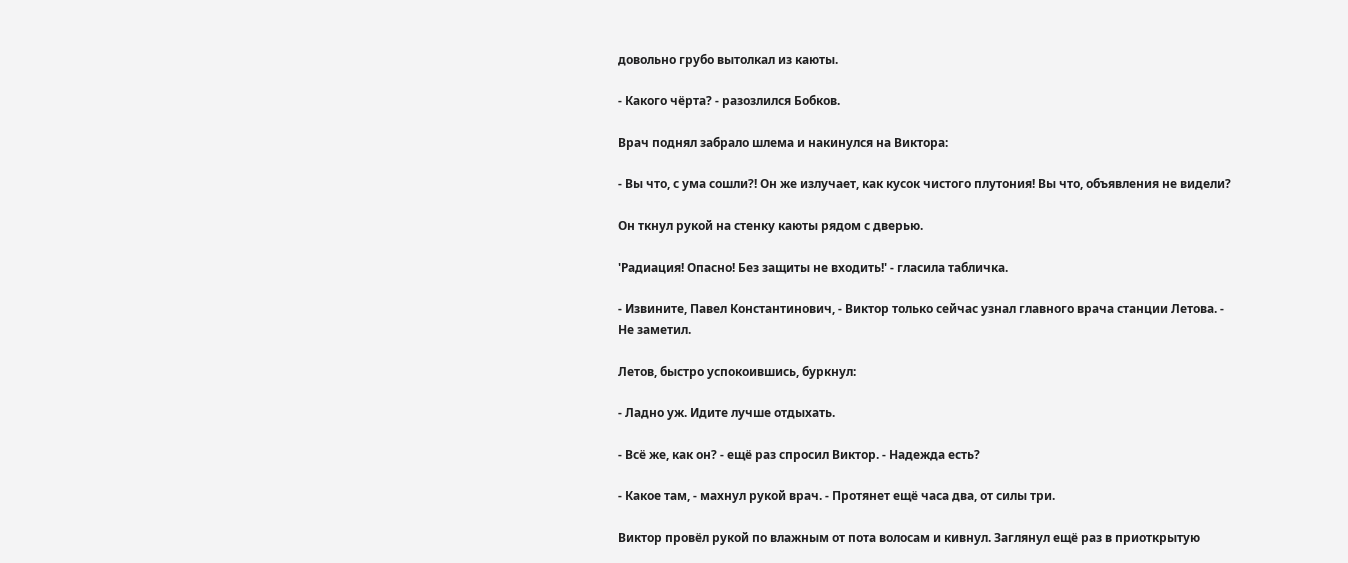довольно грубо вытолкал из каюты.

- Какого чёрта? - разозлился Бобков.

Врач поднял забрало шлема и накинулся на Виктора:

- Вы что, с ума сошли?! Он же излучает, как кусок чистого плутония! Вы что, объявления не видели?

Он ткнул рукой на стенку каюты рядом с дверью.

'Радиация! Опасно! Без защиты не входить!' - гласила табличка.

- Извините, Павел Константинович, - Виктор только сейчас узнал главного врача станции Летова. - Не заметил.

Летов, быстро успокоившись, буркнул:

- Ладно уж. Идите лучше отдыхать.

- Всё же, как он? - ещё раз спросил Виктор. - Надежда есть?

- Какое там, - махнул рукой врач. - Протянет ещё часа два, от силы три.

Виктор провёл рукой по влажным от пота волосам и кивнул. Заглянул ещё раз в приоткрытую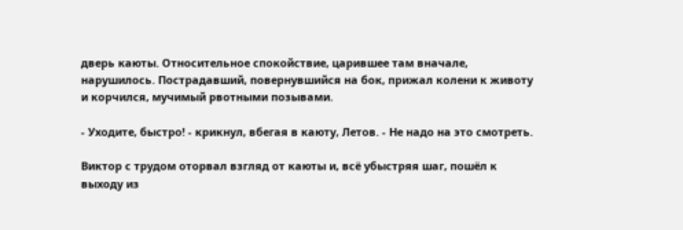дверь каюты. Относительное спокойствие, царившее там вначале, нарушилось. Пострадавший, повернувшийся на бок, прижал колени к животу и корчился, мучимый рвотными позывами.

- Уходите, быстро! - крикнул, вбегая в каюту, Летов. - Не надо на это смотреть.

Виктор с трудом оторвал взгляд от каюты и, всё убыстряя шаг, пошёл к выходу из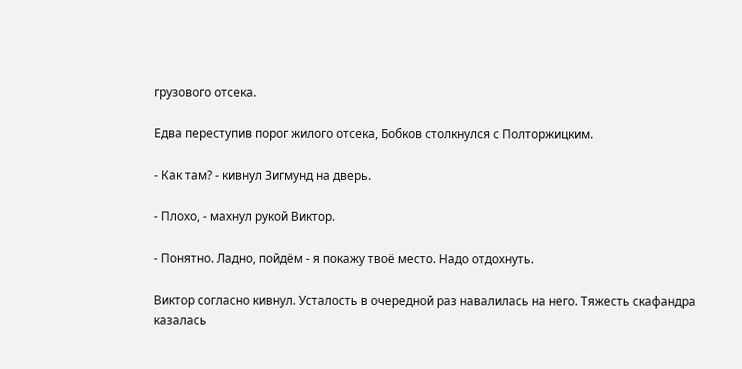грузового отсека.

Едва переступив порог жилого отсека, Бобков столкнулся с Полторжицким.

- Как там? - кивнул Зигмунд на дверь.

- Плохо, - махнул рукой Виктор.

- Понятно. Ладно, пойдём - я покажу твоё место. Надо отдохнуть.

Виктор согласно кивнул. Усталость в очередной раз навалилась на него. Тяжесть скафандра казалась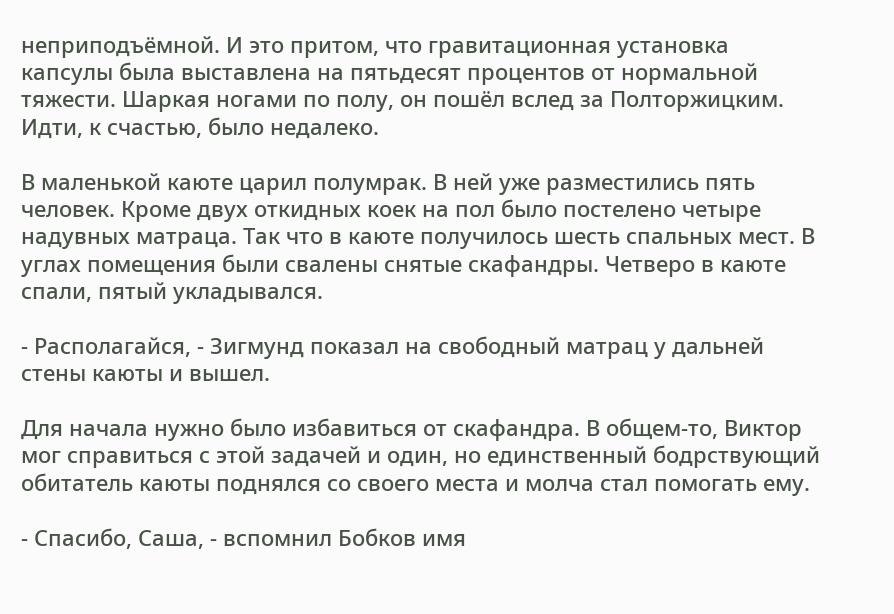неприподъёмной. И это притом, что гравитационная установка капсулы была выставлена на пятьдесят процентов от нормальной тяжести. Шаркая ногами по полу, он пошёл вслед за Полторжицким. Идти, к счастью, было недалеко.

В маленькой каюте царил полумрак. В ней уже разместились пять человек. Кроме двух откидных коек на пол было постелено четыре надувных матраца. Так что в каюте получилось шесть спальных мест. В углах помещения были свалены снятые скафандры. Четверо в каюте спали, пятый укладывался.

- Располагайся, - Зигмунд показал на свободный матрац у дальней стены каюты и вышел.

Для начала нужно было избавиться от скафандра. В общем-то, Виктор мог справиться с этой задачей и один, но единственный бодрствующий обитатель каюты поднялся со своего места и молча стал помогать ему.

- Спасибо, Саша, - вспомнил Бобков имя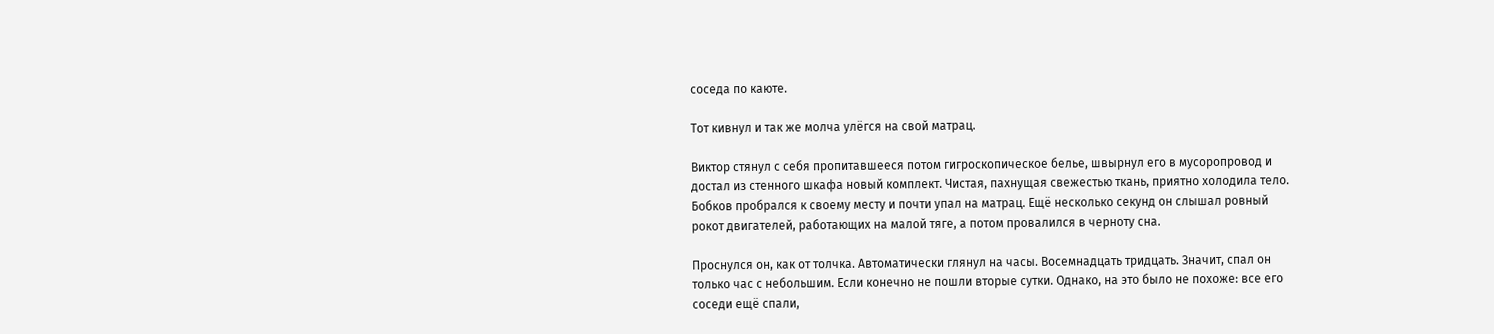соседа по каюте.

Тот кивнул и так же молча улёгся на свой матрац.

Виктор стянул с себя пропитавшееся потом гигроскопическое белье, швырнул его в мусоропровод и достал из стенного шкафа новый комплект. Чистая, пахнущая свежестью ткань, приятно холодила тело. Бобков пробрался к своему месту и почти упал на матрац. Ещё несколько секунд он слышал ровный рокот двигателей, работающих на малой тяге, а потом провалился в черноту сна.

Проснулся он, как от толчка. Автоматически глянул на часы. Восемнадцать тридцать. Значит, спал он только час с небольшим. Если конечно не пошли вторые сутки. Однако, на это было не похоже: все его соседи ещё спали,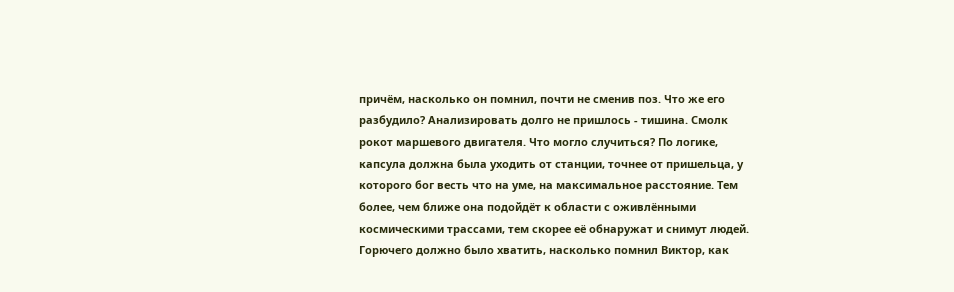причём, насколько он помнил, почти не сменив поз. Что же его разбудило? Анализировать долго не пришлось - тишина. Смолк рокот маршевого двигателя. Что могло случиться? По логике, капсула должна была уходить от станции, точнее от пришельца, у которого бог весть что на уме, на максимальное расстояние. Тем более, чем ближе она подойдёт к области с оживлёнными космическими трассами, тем скорее её обнаружат и снимут людей. Горючего должно было хватить, насколько помнил Виктор, как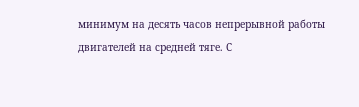минимум на десять часов непрерывной работы двигателей на средней тяге. С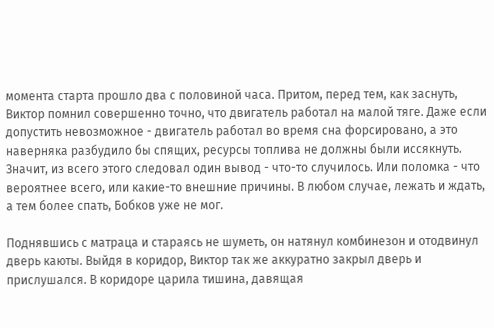момента старта прошло два с половиной часа. Притом, перед тем, как заснуть, Виктор помнил совершенно точно, что двигатель работал на малой тяге. Даже если допустить невозможное - двигатель работал во время сна форсировано, а это наверняка разбудило бы спящих, ресурсы топлива не должны были иссякнуть. Значит, из всего этого следовал один вывод - что-то случилось. Или поломка - что вероятнее всего, или какие-то внешние причины. В любом случае, лежать и ждать, а тем более спать, Бобков уже не мог.

Поднявшись с матраца и стараясь не шуметь, он натянул комбинезон и отодвинул дверь каюты. Выйдя в коридор, Виктор так же аккуратно закрыл дверь и прислушался. В коридоре царила тишина, давящая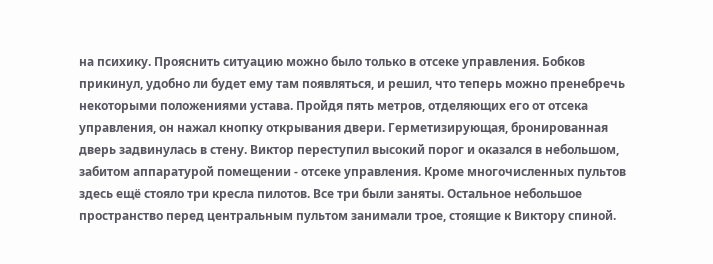на психику. Прояснить ситуацию можно было только в отсеке управления. Бобков прикинул, удобно ли будет ему там появляться, и решил, что теперь можно пренебречь некоторыми положениями устава. Пройдя пять метров, отделяющих его от отсека управления, он нажал кнопку открывания двери. Герметизирующая, бронированная дверь задвинулась в стену. Виктор переступил высокий порог и оказался в небольшом, забитом аппаратурой помещении - отсеке управления. Кроме многочисленных пультов здесь ещё стояло три кресла пилотов. Все три были заняты. Остальное небольшое пространство перед центральным пультом занимали трое, стоящие к Виктору спиной.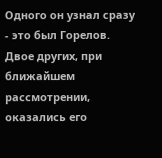Одного он узнал сразу - это был Горелов. Двое других, при ближайшем рассмотрении, оказались его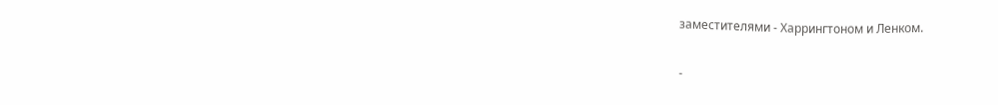заместителями - Харрингтоном и Ленком.

-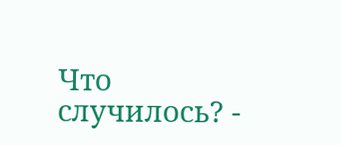Что случилось? -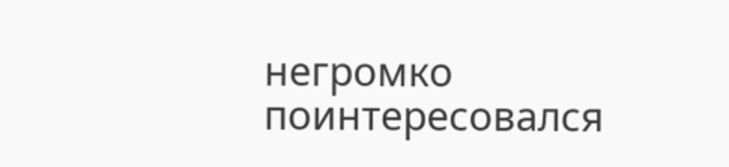негромко поинтересовался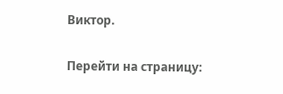Виктор.

Перейти на страницу: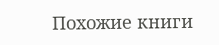Похожие книги